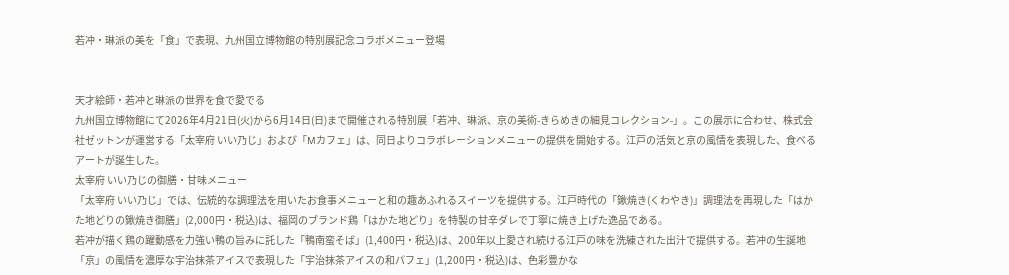若冲・琳派の美を「食」で表現、九州国立博物館の特別展記念コラボメニュー登場


天才絵師・若冲と琳派の世界を食で愛でる
九州国立博物館にて2026年4月21日(火)から6月14日(日)まで開催される特別展「若冲、琳派、京の美術-きらめきの細見コレクション-」。この展示に合わせ、株式会社ゼットンが運営する「太宰府 いい乃じ」および「Mカフェ」は、同日よりコラボレーションメニューの提供を開始する。江戸の活気と京の風情を表現した、食べるアートが誕生した。
太宰府 いい乃じの御膳・甘味メニュー
「太宰府 いい乃じ」では、伝統的な調理法を用いたお食事メニューと和の趣あふれるスイーツを提供する。江戸時代の「鍬焼き(くわやき)」調理法を再現した「はかた地どりの鍬焼き御膳」(2,000円・税込)は、福岡のブランド鶏「はかた地どり」を特製の甘辛ダレで丁寧に焼き上げた逸品である。
若冲が描く鶏の躍動感を力強い鴨の旨みに託した「鴨南蛮そば」(1,400円・税込)は、200年以上愛され続ける江戸の味を洗練された出汁で提供する。若冲の生誕地「京」の風情を濃厚な宇治抹茶アイスで表現した「宇治抹茶アイスの和パフェ」(1,200円・税込)は、色彩豊かな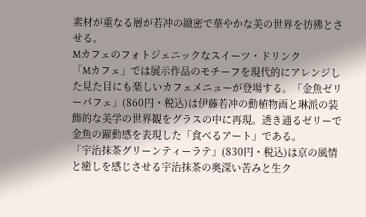素材が重なる層が若冲の緻密で華やかな美の世界を彷彿とさせる。
Mカフェのフォトジェニックなスイーツ・ドリンク
「Mカフェ」では展示作品のモチーフを現代的にアレンジした見た目にも楽しいカフェメニューが登場する。「金魚ゼリーパフェ」(860円・税込)は伊藤若冲の動植物画と琳派の装飾的な美学の世界観をグラスの中に再現。透き通るゼリーで金魚の躍動感を表現した「食べるアート」である。
「宇治抹茶グリーンティーラテ」(830円・税込)は京の風情と癒しを感じさせる宇治抹茶の奥深い苦みと生ク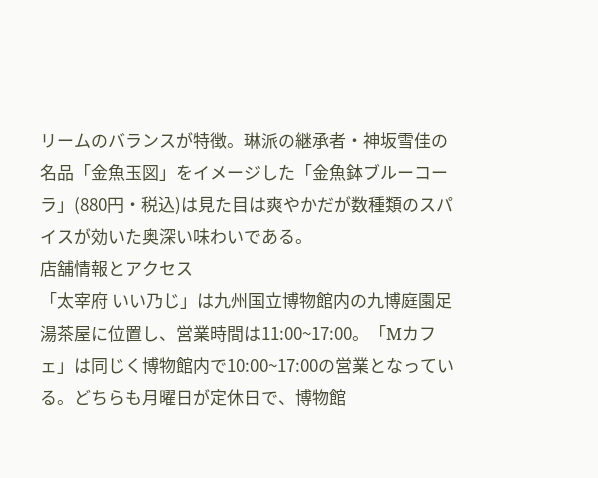リームのバランスが特徴。琳派の継承者・神坂雪佳の名品「金魚玉図」をイメージした「金魚鉢ブルーコーラ」(880円・税込)は見た目は爽やかだが数種類のスパイスが効いた奥深い味わいである。
店舗情報とアクセス
「太宰府 いい乃じ」は九州国立博物館内の九博庭園足湯茶屋に位置し、営業時間は11:00~17:00。「Mカフェ」は同じく博物館内で10:00~17:00の営業となっている。どちらも月曜日が定休日で、博物館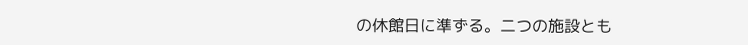の休館日に準ずる。二つの施設とも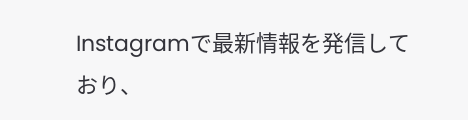Instagramで最新情報を発信しており、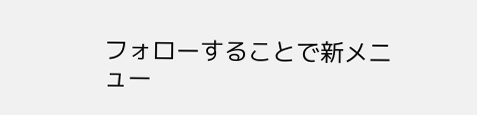フォローすることで新メニュー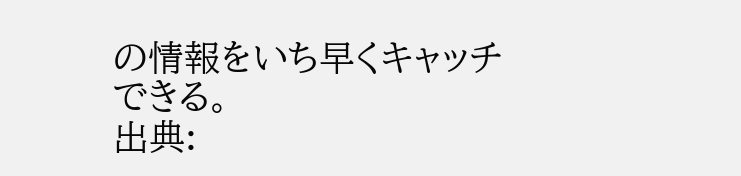の情報をいち早くキャッチできる。
出典: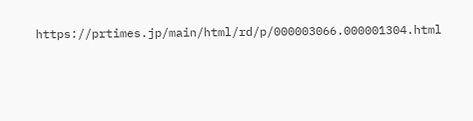https://prtimes.jp/main/html/rd/p/000003066.000001304.html